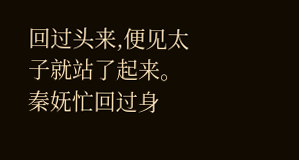回过头来,便见太子就站了起来。
秦妩忙回过身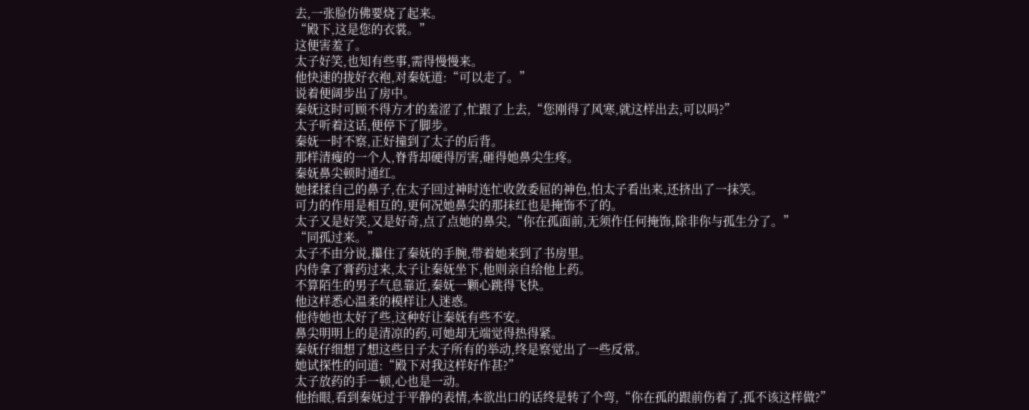去,一张脸仿佛要烧了起来。
“殿下,这是您的衣裳。”
这便害羞了。
太子好笑,也知有些事,需得慢慢来。
他快速的拢好衣袍,对秦妩道:“可以走了。”
说着便阔步出了房中。
秦妩这时可顾不得方才的羞涩了,忙跟了上去,“您刚得了风寒,就这样出去,可以吗?”
太子听着这话,便停下了脚步。
秦妩一时不察,正好撞到了太子的后背。
那样清瘦的一个人,脊背却硬得厉害,砸得她鼻尖生疼。
秦妩鼻尖顿时通红。
她揉揉自己的鼻子,在太子回过神时连忙收敛委屈的神色,怕太子看出来,还挤出了一抹笑。
可力的作用是相互的,更何况她鼻尖的那抹红也是掩饰不了的。
太子又是好笑,又是好奇,点了点她的鼻尖,“你在孤面前,无须作任何掩饰,除非你与孤生分了。”
“同孤过来。”
太子不由分说,攥住了秦妩的手腕,带着她来到了书房里。
内侍拿了膏药过来,太子让秦妩坐下,他则亲自给他上药。
不算陌生的男子气息靠近,秦妩一颗心跳得飞快。
他这样悉心温柔的模样让人迷惑。
他待她也太好了些,这种好让秦妩有些不安。
鼻尖明明上的是清凉的药,可她却无端觉得热得紧。
秦妩仔细想了想这些日子太子所有的举动,终是察觉出了一些反常。
她试探性的问道:“殿下对我这样好作甚?”
太子放药的手一顿,心也是一动。
他抬眼,看到秦妩过于平静的表情,本欲出口的话终是转了个弯,“你在孤的跟前伤着了,孤不该这样做?”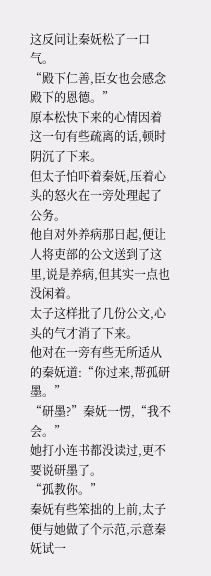这反问让秦妩松了一口气。
“殿下仁善,臣女也会感念殿下的恩德。”
原本松快下来的心情因着这一句有些疏离的话,顿时阴沉了下来。
但太子怕吓着秦妩,压着心头的怒火在一旁处理起了公务。
他自对外养病那日起,便让人将吏部的公文送到了这里,说是养病,但其实一点也没闲着。
太子这样批了几份公文,心头的气才消了下来。
他对在一旁有些无所适从的秦妩道:“你过来,帮孤研墨。”
“研墨?”秦妩一愣,“我不会。”
她打小连书都没读过,更不要说研墨了。
“孤教你。”
秦妩有些笨拙的上前,太子便与她做了个示范,示意秦妩试一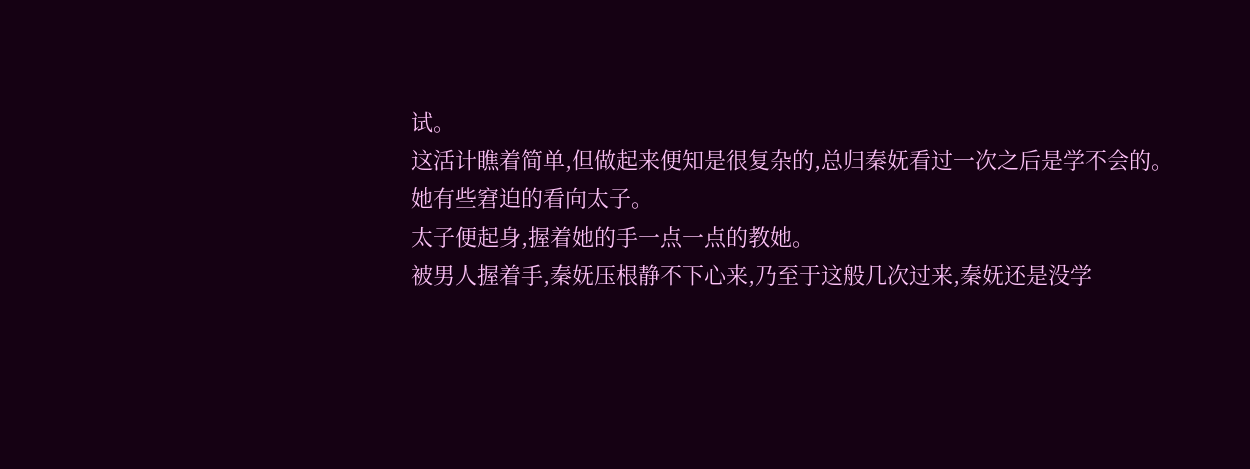试。
这活计瞧着简单,但做起来便知是很复杂的,总归秦妩看过一次之后是学不会的。
她有些窘迫的看向太子。
太子便起身,握着她的手一点一点的教她。
被男人握着手,秦妩压根静不下心来,乃至于这般几次过来,秦妩还是没学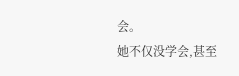会。
她不仅没学会,甚至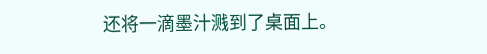还将一滴墨汁溅到了桌面上。